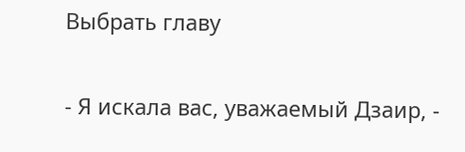Выбрать главу

- Я искала вас, уважаемый Дзаир, -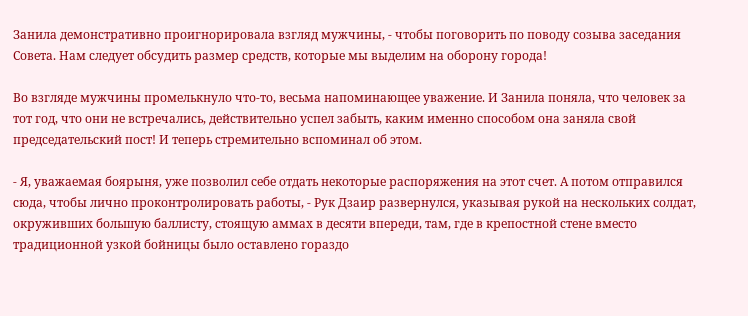Занила демонстративно проигнорировала взгляд мужчины, - чтобы поговорить по поводу созыва заседания Совета. Нам следует обсудить размер средств, которые мы выделим на оборону города!

Во взгляде мужчины промелькнуло что-то, весьма напоминающее уважение. И Занила поняла, что человек за тот год, что они не встречались, действительно успел забыть, каким именно способом она заняла свой председательский пост! И теперь стремительно вспоминал об этом.

- Я, уважаемая боярыня, уже позволил себе отдать некоторые распоряжения на этот счет. А потом отправился сюда, чтобы лично проконтролировать работы, - Рук Дзаир развернулся, указывая рукой на нескольких солдат, окруживших большую баллисту, стоящую аммах в десяти впереди, там, где в крепостной стене вместо традиционной узкой бойницы было оставлено гораздо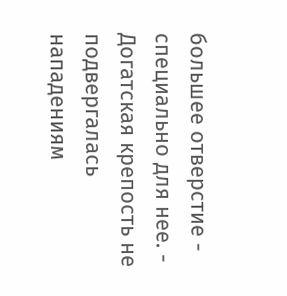большее отверстие - специально для нее. - Догатская крепость не подвергалась нападениям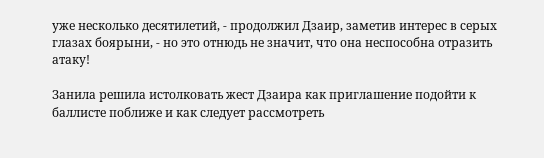уже несколько десятилетий, - продолжил Дзаир, заметив интерес в серых глазах боярыни, - но это отнюдь не значит, что она неспособна отразить атаку!

Занила решила истолковать жест Дзаира как приглашение подойти к баллисте поближе и как следует рассмотреть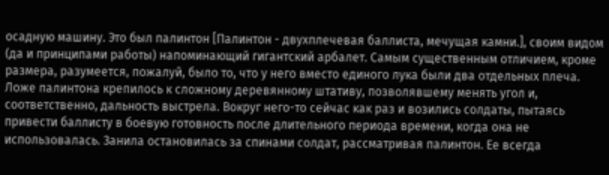осадную машину. Это был палинтон [Палинтон - двухплечевая баллиста, мечущая камни.], своим видом (да и принципами работы) напоминающий гигантский арбалет. Самым существенным отличием, кроме размера, разумеется, пожалуй, было то, что у него вместо единого лука были два отдельных плеча. Ложе палинтона крепилось к сложному деревянному штативу, позволявшему менять угол и, соответственно, дальность выстрела. Вокруг него-то сейчас как раз и возились солдаты, пытаясь привести баллисту в боевую готовность после длительного периода времени, когда она не использовалась. Занила остановилась за спинами солдат, рассматривая палинтон. Ее всегда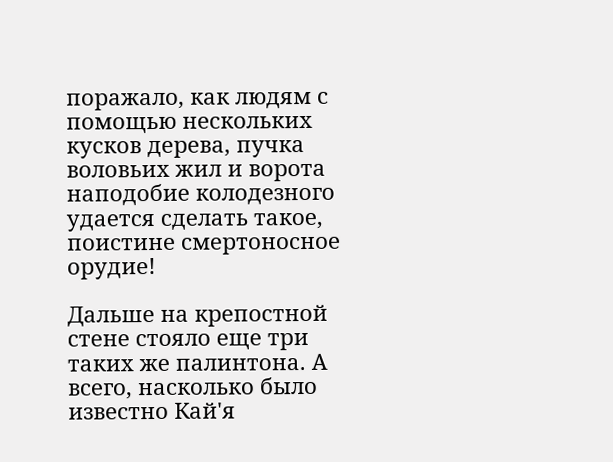поражало, как людям с помощью нескольких кусков дерева, пучка воловьих жил и ворота наподобие колодезного удается сделать такое, поистине смертоносное орудие!

Дальше на крепостной стене стояло еще три таких же палинтона. А всего, насколько было известно Кай'я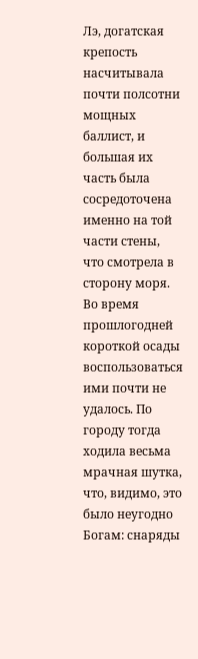Лэ, догатская крепость насчитывала почти полсотни мощных баллист, и большая их часть была сосредоточена именно на той части стены, что смотрела в сторону моря. Во время прошлогодней короткой осады воспользоваться ими почти не удалось. По городу тогда ходила весьма мрачная шутка, что, видимо, это было неугодно Богам: снаряды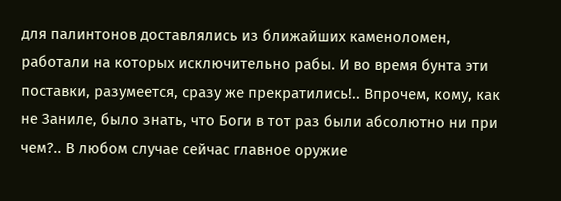для палинтонов доставлялись из ближайших каменоломен, работали на которых исключительно рабы. И во время бунта эти поставки, разумеется, сразу же прекратились!.. Впрочем, кому, как не Заниле, было знать, что Боги в тот раз были абсолютно ни при чем?.. В любом случае сейчас главное оружие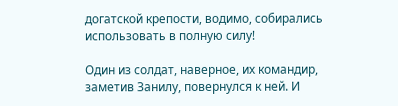догатской крепости, водимо, собирались использовать в полную силу!

Один из солдат, наверное, их командир, заметив Занилу, повернулся к ней. И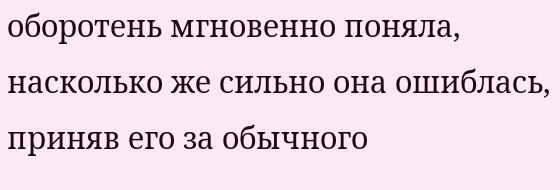оборотень мгновенно поняла, насколько же сильно она ошиблась, приняв его за обычного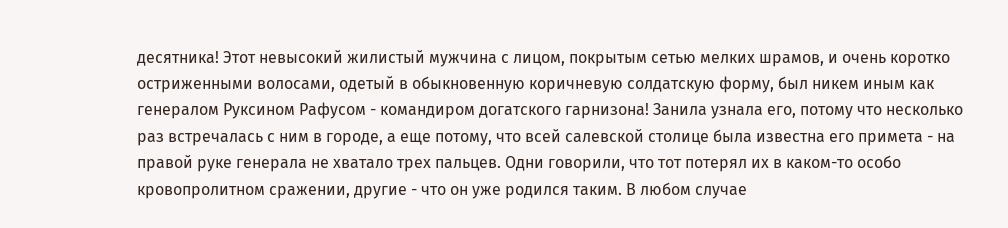десятника! Этот невысокий жилистый мужчина с лицом, покрытым сетью мелких шрамов, и очень коротко остриженными волосами, одетый в обыкновенную коричневую солдатскую форму, был никем иным как генералом Руксином Рафусом - командиром догатского гарнизона! Занила узнала его, потому что несколько раз встречалась с ним в городе, а еще потому, что всей салевской столице была известна его примета - на правой руке генерала не хватало трех пальцев. Одни говорили, что тот потерял их в каком-то особо кровопролитном сражении, другие - что он уже родился таким. В любом случае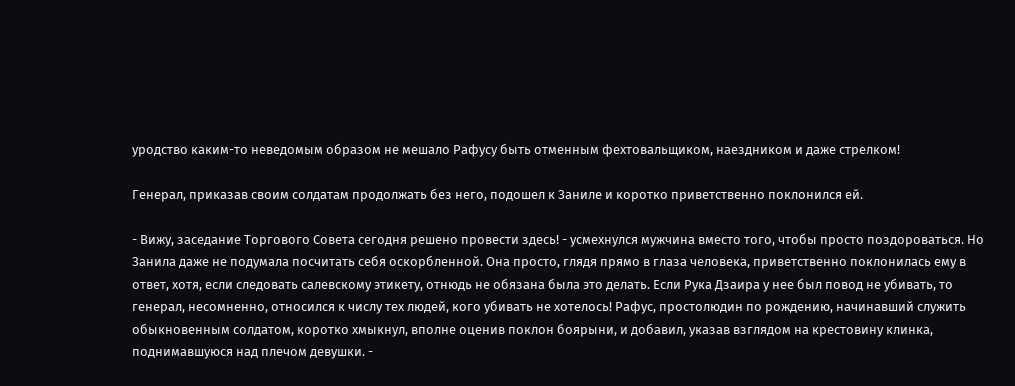уродство каким-то неведомым образом не мешало Рафусу быть отменным фехтовальщиком, наездником и даже стрелком!

Генерал, приказав своим солдатам продолжать без него, подошел к Заниле и коротко приветственно поклонился ей.

- Вижу, заседание Торгового Совета сегодня решено провести здесь! - усмехнулся мужчина вместо того, чтобы просто поздороваться. Но Занила даже не подумала посчитать себя оскорбленной. Она просто, глядя прямо в глаза человека, приветственно поклонилась ему в ответ, хотя, если следовать салевскому этикету, отнюдь не обязана была это делать. Если Рука Дзаира у нее был повод не убивать, то генерал, несомненно, относился к числу тех людей, кого убивать не хотелось! Рафус, простолюдин по рождению, начинавший служить обыкновенным солдатом, коротко хмыкнул, вполне оценив поклон боярыни, и добавил, указав взглядом на крестовину клинка, поднимавшуюся над плечом девушки. -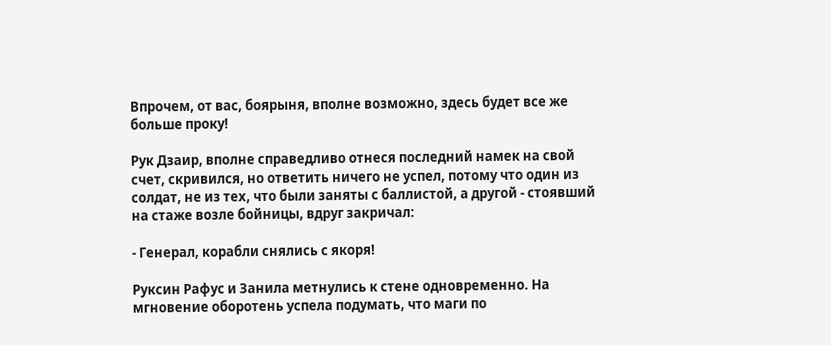Впрочем, от вас, боярыня, вполне возможно, здесь будет все же больше проку!

Рук Дзаир, вполне справедливо отнеся последний намек на свой счет, скривился, но ответить ничего не успел, потому что один из солдат, не из тех, что были заняты с баллистой, а другой - стоявший на стаже возле бойницы, вдруг закричал:

- Генерал, корабли снялись с якоря!

Руксин Рафус и Занила метнулись к стене одновременно. На мгновение оборотень успела подумать, что маги по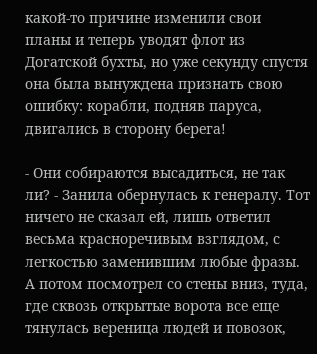какой-то причине изменили свои планы и теперь уводят флот из Догатской бухты, но уже секунду спустя она была вынуждена признать свою ошибку: корабли, подняв паруса, двигались в сторону берега!

- Они собираются высадиться, не так ли? - Занила обернулась к генералу. Тот ничего не сказал ей, лишь ответил весьма красноречивым взглядом, с легкостью заменившим любые фразы. А потом посмотрел со стены вниз, туда, где сквозь открытые ворота все еще тянулась вереница людей и повозок,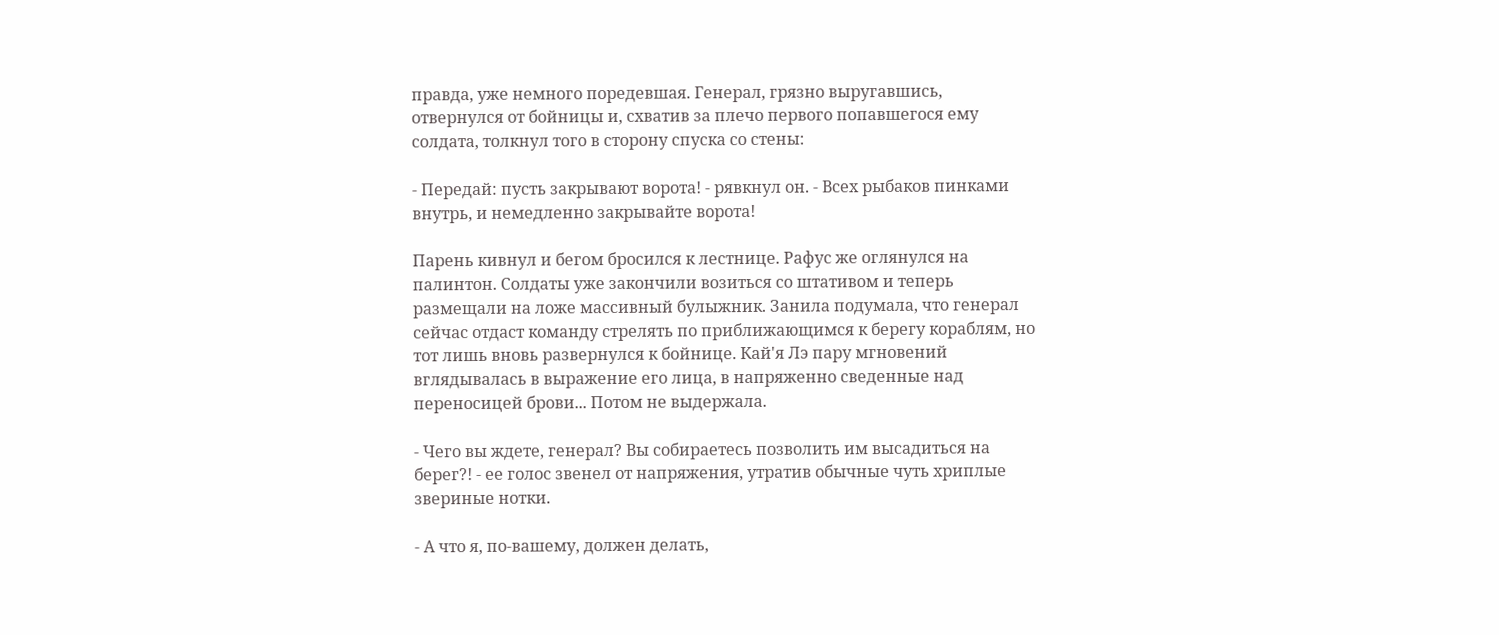правда, уже немного поредевшая. Генерал, грязно выругавшись, отвернулся от бойницы и, схватив за плечо первого попавшегося ему солдата, толкнул того в сторону спуска со стены:

- Передай: пусть закрывают ворота! - рявкнул он. - Всех рыбаков пинками внутрь, и немедленно закрывайте ворота!

Парень кивнул и бегом бросился к лестнице. Рафус же оглянулся на палинтон. Солдаты уже закончили возиться со штативом и теперь размещали на ложе массивный булыжник. Занила подумала, что генерал сейчас отдаст команду стрелять по приближающимся к берегу кораблям, но тот лишь вновь развернулся к бойнице. Кай'я Лэ пару мгновений вглядывалась в выражение его лица, в напряженно сведенные над переносицей брови... Потом не выдержала.

- Чего вы ждете, генерал? Вы собираетесь позволить им высадиться на берег?! - ее голос звенел от напряжения, утратив обычные чуть хриплые звериные нотки.

- А что я, по-вашему, должен делать,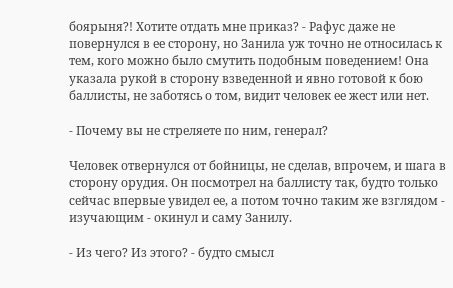боярыня?! Хотите отдать мне приказ? - Рафус даже не повернулся в ее сторону, но Занила уж точно не относилась к тем, кого можно было смутить подобным поведением! Она указала рукой в сторону взведенной и явно готовой к бою баллисты, не заботясь о том, видит человек ее жест или нет.

- Почему вы не стреляете по ним, генерал?

Человек отвернулся от бойницы, не сделав, впрочем, и шага в сторону орудия. Он посмотрел на баллисту так, будто только сейчас впервые увидел ее, а потом точно таким же взглядом - изучающим - окинул и саму Занилу.

- Из чего? Из этого? - будто смысл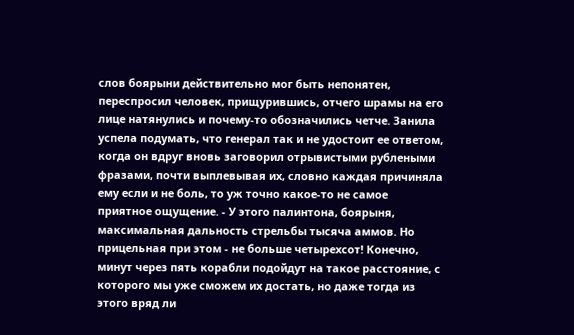слов боярыни действительно мог быть непонятен, переспросил человек, прищурившись, отчего шрамы на его лице натянулись и почему-то обозначились четче. Занила успела подумать, что генерал так и не удостоит ее ответом, когда он вдруг вновь заговорил отрывистыми рублеными фразами, почти выплевывая их, словно каждая причиняла ему если и не боль, то уж точно какое-то не самое приятное ощущение. - У этого палинтона, боярыня, максимальная дальность стрельбы тысяча аммов. Но прицельная при этом - не больше четырехсот! Конечно, минут через пять корабли подойдут на такое расстояние, с которого мы уже сможем их достать, но даже тогда из этого вряд ли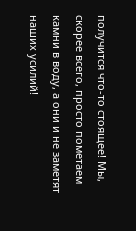получится что-то стоящее! Мы, скорее всего, просто пометаем камни в воду, а они и не заметят наших усилий!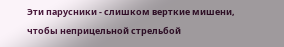Эти парусники - слишком верткие мишени, чтобы неприцельной стрельбой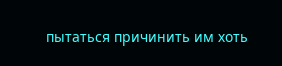пытаться причинить им хоть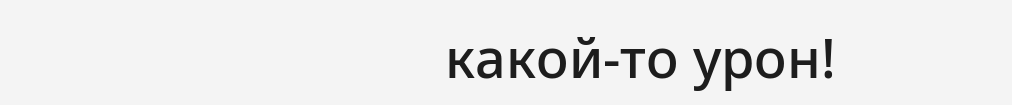какой-то урон!